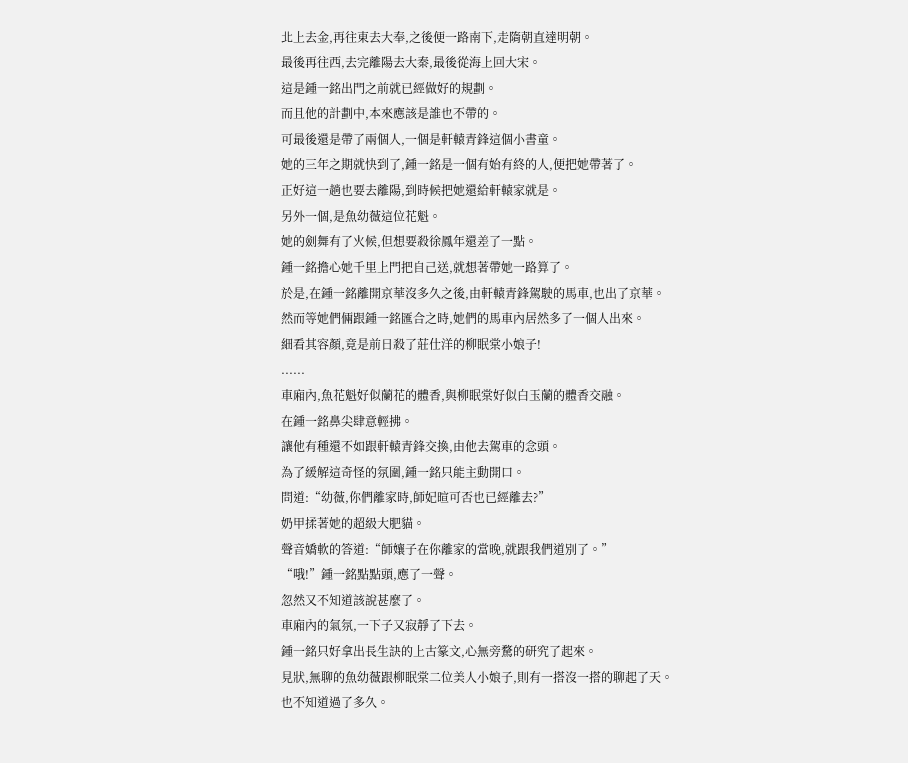北上去金,再往東去大奉,之後便一路南下,走隋朝直達明朝。
最後再往西,去完離陽去大秦,最後從海上回大宋。
這是鍾一銘出門之前就已經做好的規劃。
而且他的計劃中,本來應該是誰也不帶的。
可最後還是帶了兩個人,一個是軒轅青鋒這個小書童。
她的三年之期就快到了,鍾一銘是一個有始有終的人,便把她帶著了。
正好這一趟也要去離陽,到時候把她還給軒轅家就是。
另外一個,是魚幼薇這位花魁。
她的劍舞有了火候,但想要殺徐鳳年還差了一點。
鍾一銘擔心她千里上門把自己送,就想著帶她一路算了。
於是,在鍾一銘離開京華沒多久之後,由軒轅青鋒駕駛的馬車,也出了京華。
然而等她們倆跟鍾一銘匯合之時,她們的馬車內居然多了一個人出來。
細看其容顏,竟是前日殺了莊仕洋的柳眠棠小娘子!
......
車廂內,魚花魁好似蘭花的體香,與柳眠棠好似白玉蘭的體香交融。
在鍾一銘鼻尖肆意輕拂。
讓他有種還不如跟軒轅青鋒交換,由他去駕車的念頭。
為了緩解這奇怪的氛圍,鍾一銘只能主動開口。
問道:“幼薇,你們離家時,師妃暄可否也已經離去?”
奶甲揉著她的超級大肥貓。
聲音嬌軟的答道:“師孃子在你離家的當晚,就跟我們道別了。”
“哦!”鍾一銘點點頭,應了一聲。
忽然又不知道該說甚麼了。
車廂內的氣氛,一下子又寂靜了下去。
鍾一銘只好拿出長生訣的上古篆文,心無旁騖的研究了起來。
見狀,無聊的魚幼薇跟柳眠棠二位美人小娘子,則有一搭沒一搭的聊起了天。
也不知道過了多久。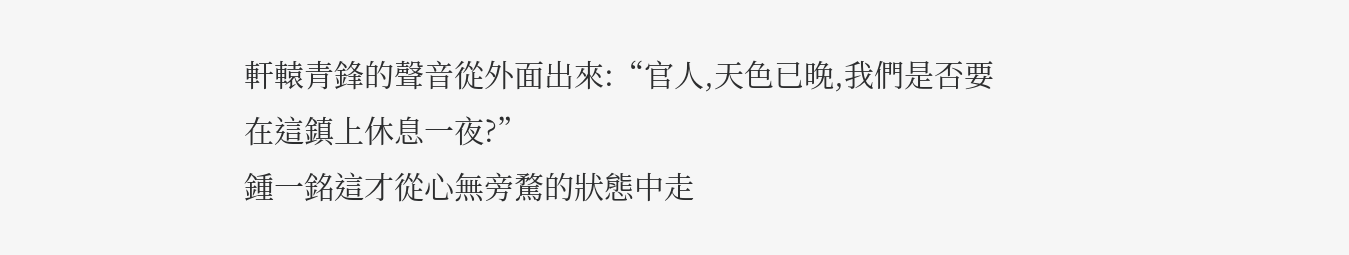軒轅青鋒的聲音從外面出來:“官人,天色已晚,我們是否要在這鎮上休息一夜?”
鍾一銘這才從心無旁騖的狀態中走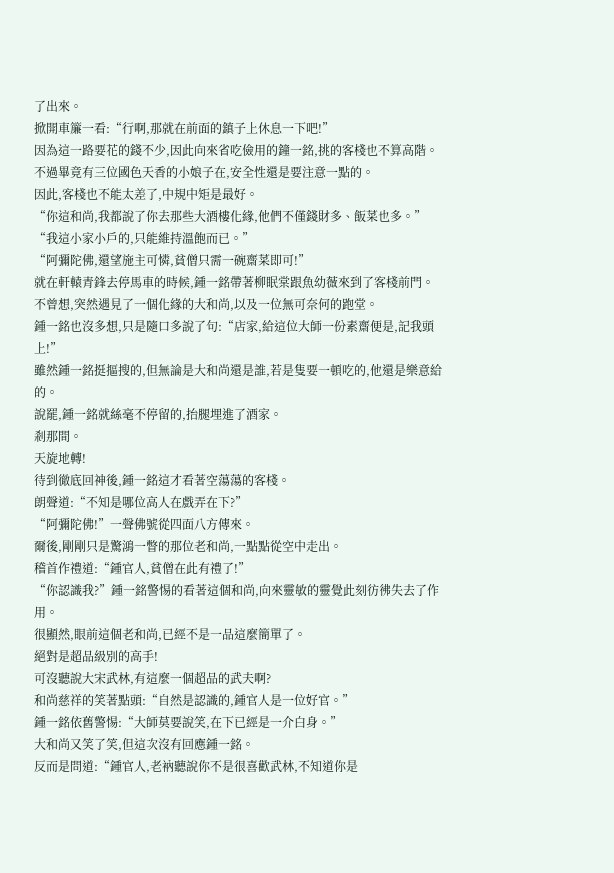了出來。
掀開車簾一看:“行啊,那就在前面的鎮子上休息一下吧!”
因為這一路要花的錢不少,因此向來省吃儉用的鐘一銘,挑的客棧也不算高階。
不過畢竟有三位國色天香的小娘子在,安全性還是要注意一點的。
因此,客棧也不能太差了,中規中矩是最好。
“你這和尚,我都說了你去那些大酒樓化緣,他們不僅錢財多、飯菜也多。”
“我這小家小戶的,只能維持溫飽而已。”
“阿彌陀佛,還望施主可憐,貧僧只需一碗齋菜即可!”
就在軒轅青鋒去停馬車的時候,鍾一銘帶著柳眠棠跟魚幼薇來到了客棧前門。
不曾想,突然遇見了一個化緣的大和尚,以及一位無可奈何的跑堂。
鍾一銘也沒多想,只是隨口多說了句:“店家,給這位大師一份素齋便是,記我頭上!”
雖然鍾一銘挺摳搜的,但無論是大和尚還是誰,若是隻要一頓吃的,他還是樂意給的。
說罷,鍾一銘就絲毫不停留的,抬腿埋進了酒家。
剎那間。
天旋地轉!
待到徹底回神後,鍾一銘這才看著空蕩蕩的客棧。
朗聲道:“不知是哪位高人在戲弄在下?”
“阿彌陀佛!”一聲佛號從四面八方傳來。
爾後,剛剛只是驚鴻一瞥的那位老和尚,一點點從空中走出。
稽首作禮道:“鍾官人,貧僧在此有禮了!”
“你認識我?”鍾一銘警惕的看著這個和尚,向來靈敏的靈覺此刻彷彿失去了作用。
很顯然,眼前這個老和尚,已經不是一品這麼簡單了。
絕對是超品級別的高手!
可沒聽說大宋武林,有這麼一個超品的武夫啊?
和尚慈祥的笑著點頭:“自然是認識的,鍾官人是一位好官。”
鍾一銘依舊警惕:“大師莫要說笑,在下已經是一介白身。”
大和尚又笑了笑,但這次沒有回應鍾一銘。
反而是問道:“鍾官人,老衲聽說你不是很喜歡武林,不知道你是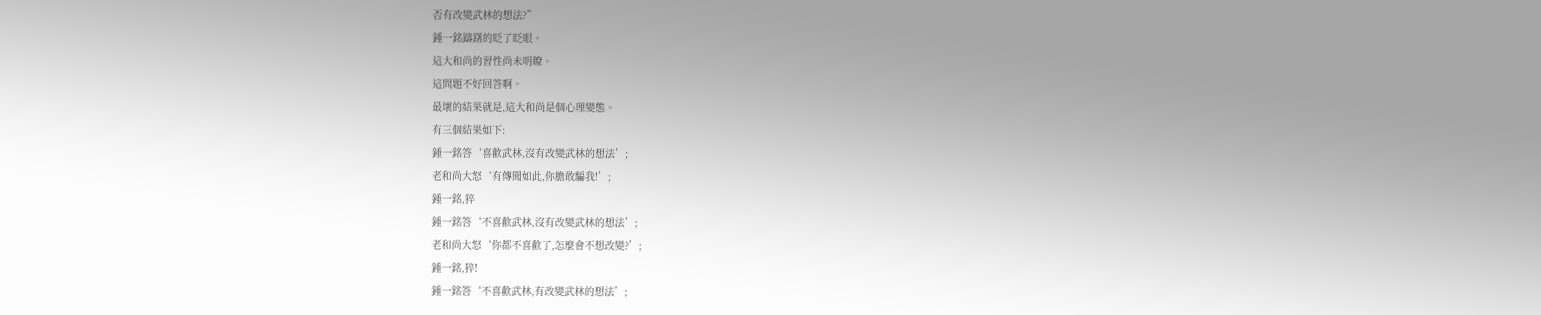否有改變武林的想法?”
鍾一銘躊躇的眨了眨眼。
這大和尚的習性尚未明瞭。
這問題不好回答啊。
最壞的結果就是,這大和尚是個心理變態。
有三個結果如下:
鍾一銘答‘喜歡武林,沒有改變武林的想法’;
老和尚大怒‘有傳聞如此,你膽敢騙我!’;
鍾一銘,猝
鍾一銘答‘不喜歡武林,沒有改變武林的想法’;
老和尚大怒‘你都不喜歡了,怎麼會不想改變?’;
鍾一銘,猝!
鍾一銘答‘不喜歡武林,有改變武林的想法’;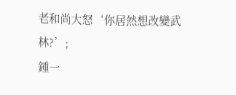老和尚大怒‘你居然想改變武林?’;
鍾一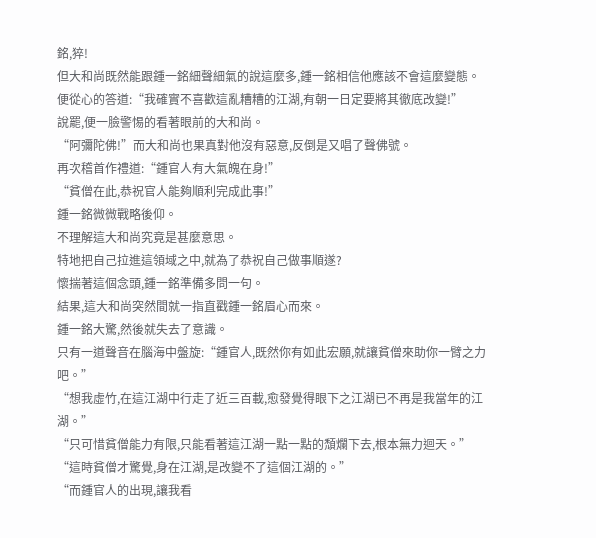銘,猝!
但大和尚既然能跟鍾一銘細聲細氣的說這麼多,鍾一銘相信他應該不會這麼變態。
便從心的答道:“我確實不喜歡這亂糟糟的江湖,有朝一日定要將其徹底改變!”
說罷,便一臉警惕的看著眼前的大和尚。
“阿彌陀佛!”而大和尚也果真對他沒有惡意,反倒是又唱了聲佛號。
再次稽首作禮道:“鍾官人有大氣魄在身!”
“貧僧在此,恭祝官人能夠順利完成此事!”
鍾一銘微微戰略後仰。
不理解這大和尚究竟是甚麼意思。
特地把自己拉進這領域之中,就為了恭祝自己做事順遂?
懷揣著這個念頭,鍾一銘準備多問一句。
結果,這大和尚突然間就一指直戳鍾一銘眉心而來。
鍾一銘大驚,然後就失去了意識。
只有一道聲音在腦海中盤旋:“鍾官人,既然你有如此宏願,就讓貧僧來助你一臂之力吧。”
“想我虛竹,在這江湖中行走了近三百載,愈發覺得眼下之江湖已不再是我當年的江湖。”
“只可惜貧僧能力有限,只能看著這江湖一點一點的頹爛下去,根本無力迴天。”
“這時貧僧才驚覺,身在江湖,是改變不了這個江湖的。”
“而鍾官人的出現,讓我看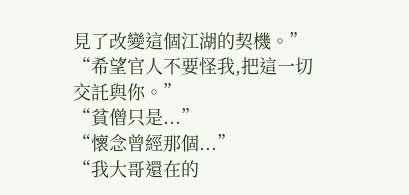見了改變這個江湖的契機。”
“希望官人不要怪我,把這一切交託與你。”
“貧僧只是...”
“懷念曾經那個...”
“我大哥還在的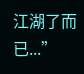江湖了而已...”